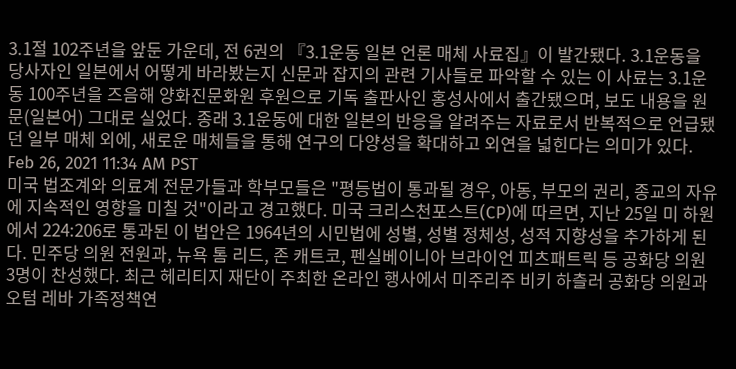3.1절 102주년을 앞둔 가운데, 전 6권의 『3.1운동 일본 언론 매체 사료집』이 발간됐다. 3.1운동을 당사자인 일본에서 어떻게 바라봤는지 신문과 잡지의 관련 기사들로 파악할 수 있는 이 사료는 3.1운동 100주년을 즈음해 양화진문화원 후원으로 기독 출판사인 홍성사에서 출간됐으며, 보도 내용을 원문(일본어) 그대로 실었다. 종래 3.1운동에 대한 일본의 반응을 알려주는 자료로서 반복적으로 언급됐던 일부 매체 외에, 새로운 매체들을 통해 연구의 다양성을 확대하고 외연을 넓힌다는 의미가 있다. Feb 26, 2021 11:34 AM PST
미국 법조계와 의료계 전문가들과 학부모들은 "평등법이 통과될 경우, 아동, 부모의 권리, 종교의 자유에 지속적인 영향을 미칠 것"이라고 경고했다. 미국 크리스천포스트(CP)에 따르면, 지난 25일 미 하원에서 224:206로 통과된 이 법안은 1964년의 시민법에 성별, 성별 정체성, 성적 지향성을 추가하게 된다. 민주당 의원 전원과, 뉴욕 톰 리드, 존 캐트코, 펜실베이니아 브라이언 피츠패트릭 등 공화당 의원 3명이 찬성했다. 최근 헤리티지 재단이 주최한 온라인 행사에서 미주리주 비키 하츨러 공화당 의원과 오텀 레바 가족정책연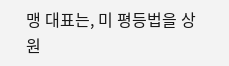맹 대표는, 미 평등법을 상원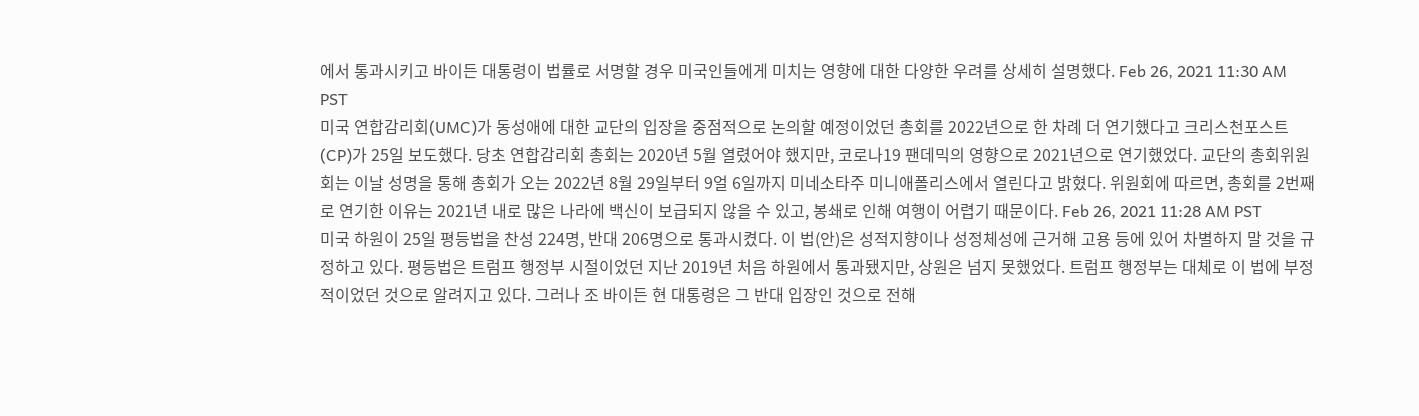에서 통과시키고 바이든 대통령이 법률로 서명할 경우 미국인들에게 미치는 영향에 대한 다양한 우려를 상세히 설명했다. Feb 26, 2021 11:30 AM PST
미국 연합감리회(UMC)가 동성애에 대한 교단의 입장을 중점적으로 논의할 예정이었던 총회를 2022년으로 한 차례 더 연기했다고 크리스천포스트(CP)가 25일 보도했다. 당초 연합감리회 총회는 2020년 5월 열렸어야 했지만, 코로나19 팬데믹의 영향으로 2021년으로 연기했었다. 교단의 총회위원회는 이날 성명을 통해 총회가 오는 2022년 8월 29일부터 9얼 6일까지 미네소타주 미니애폴리스에서 열린다고 밝혔다. 위원회에 따르면, 총회를 2번째로 연기한 이유는 2021년 내로 많은 나라에 백신이 보급되지 않을 수 있고, 봉쇄로 인해 여행이 어렵기 때문이다. Feb 26, 2021 11:28 AM PST
미국 하원이 25일 평등법을 찬성 224명, 반대 206명으로 통과시켰다. 이 법(안)은 성적지향이나 성정체성에 근거해 고용 등에 있어 차별하지 말 것을 규정하고 있다. 평등법은 트럼프 행정부 시절이었던 지난 2019년 처음 하원에서 통과됐지만, 상원은 넘지 못했었다. 트럼프 행정부는 대체로 이 법에 부정적이었던 것으로 알려지고 있다. 그러나 조 바이든 현 대통령은 그 반대 입장인 것으로 전해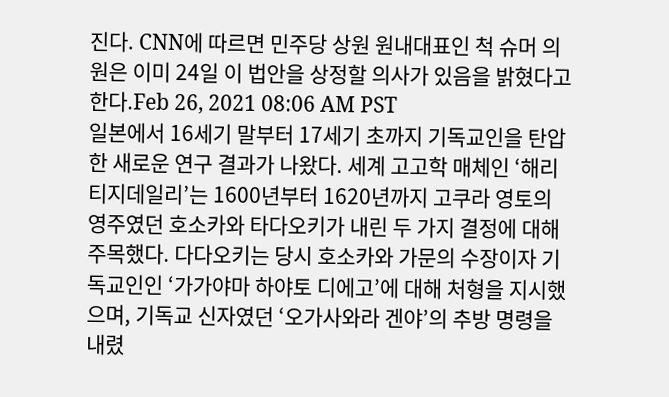진다. CNN에 따르면 민주당 상원 원내대표인 척 슈머 의원은 이미 24일 이 법안을 상정할 의사가 있음을 밝혔다고 한다.Feb 26, 2021 08:06 AM PST
일본에서 16세기 말부터 17세기 초까지 기독교인을 탄압한 새로운 연구 결과가 나왔다. 세계 고고학 매체인 ‘해리티지데일리’는 1600년부터 1620년까지 고쿠라 영토의 영주였던 호소카와 타다오키가 내린 두 가지 결정에 대해 주목했다. 다다오키는 당시 호소카와 가문의 수장이자 기독교인인 ‘가가야마 하야토 디에고’에 대해 처형을 지시했으며, 기독교 신자였던 ‘오가사와라 겐야’의 추방 명령을 내렸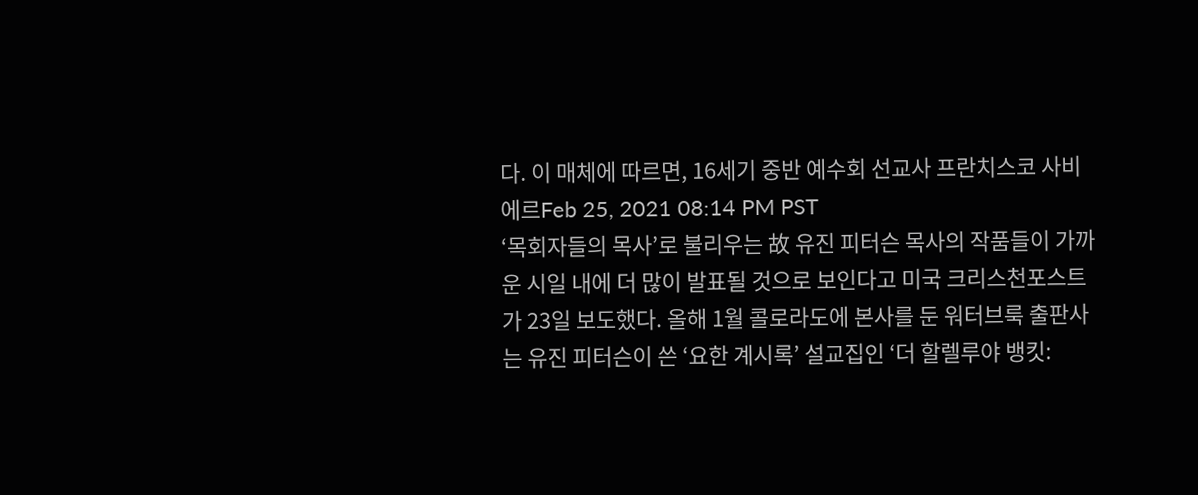다. 이 매체에 따르면, 16세기 중반 예수회 선교사 프란치스코 사비에르Feb 25, 2021 08:14 PM PST
‘목회자들의 목사’로 불리우는 故 유진 피터슨 목사의 작품들이 가까운 시일 내에 더 많이 발표될 것으로 보인다고 미국 크리스천포스트가 23일 보도했다. 올해 1월 콜로라도에 본사를 둔 워터브룩 출판사는 유진 피터슨이 쓴 ‘요한 계시록’ 설교집인 ‘더 할렐루야 뱅킷: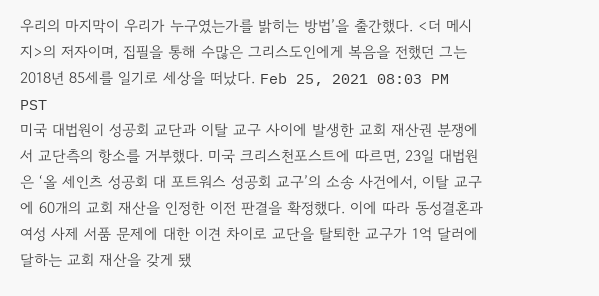우리의 마지막이 우리가 누구였는가를 밝히는 방법’을 출간했다. <더 메시지>의 저자이며, 집필을 통해 수많은 그리스도인에게 복음을 전했던 그는 2018년 85세를 일기로 세상을 떠났다. Feb 25, 2021 08:03 PM PST
미국 대법원이 성공회 교단과 이탈 교구 사이에 발생한 교회 재산권 분쟁에서 교단측의 항소를 거부했다. 미국 크리스천포스트에 따르면, 23일 대법원은 ‘올 세인츠 성공회 대 포트워스 성공회 교구’의 소송 사건에서, 이탈 교구에 60개의 교회 재산을 인정한 이전 판결을 확정했다. 이에 따라 동성결혼과 여성 사제 서품 문제에 대한 이견 차이로 교단을 탈퇴한 교구가 1억 달러에 달하는 교회 재산을 갖게 됐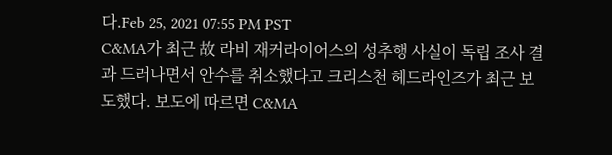다.Feb 25, 2021 07:55 PM PST
C&MA가 최근 故 라비 재커라이어스의 성추행 사실이 독립 조사 결과 드러나면서 안수를 취소했다고 크리스천 헤드라인즈가 최근 보도했다. 보도에 따르면 C&MA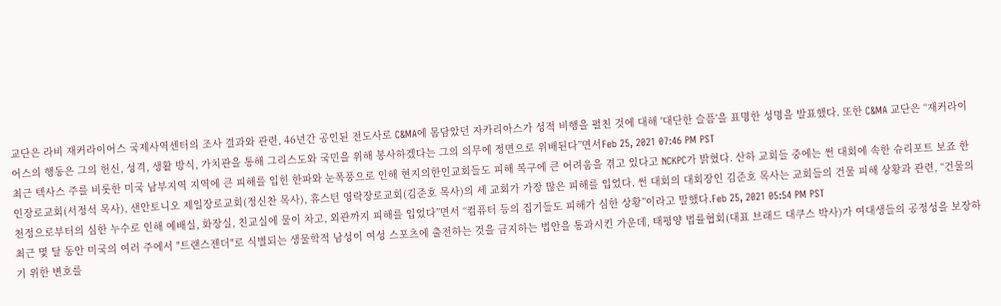교단은 라비 재커라이어스 국제사역센터의 조사 결과와 관련, 46년간 공인된 전도사로 C&MA에 몸담았던 자카리아스가 성적 비행을 펼친 것에 대해 '대단한 슬픔'을 표명한 성명을 발표했다. 또한 C&MA 교단은 “재커라이어스의 행동은 그의 헌신, 성격, 생활 방식, 가치관을 통해 그리스도와 국민을 위해 봉사하겠다는 그의 의무에 정면으로 위배된다”면서Feb 25, 2021 07:46 PM PST
최근 텍사스 주를 비롯한 미국 남부지역 지역에 큰 피해를 입힌 한파와 눈폭풍으로 인해 현지의한인교회들도 피해 복구에 큰 어려움을 겪고 있다고 NCKPC가 밝혔다. 산하 교회들 중에는 썬 대회에 속한 슈리포트 보죠 한인장로교회(서정석 목사), 샌안토니오 제일장로교회(정신찬 목사), 휴스턴 영락장로교회(김준호 목사)의 세 교회가 가장 많은 피해를 입었다. 썬 대회의 대회장인 김준호 목사는 교회들의 건물 피해 상황과 관련, “건물의 천정으로부터의 심한 누수로 인해 예배실, 화장실, 친교실에 물이 차고, 외관까지 피해를 입었다”면서 “컴퓨터 등의 집기들도 피해가 심한 상황”이라고 말했다.Feb 25, 2021 05:54 PM PST
최근 몇 달 동안 미국의 여러 주에서 "트랜스젠더"로 식별되는 생물학적 남성이 여성 스포츠에 출전하는 것을 금지하는 법안을 통과시킨 가운데, 태평양 법률협회(대표 브래드 대쿠스 박사)가 여대생들의 공정성을 보장하기 위한 변호를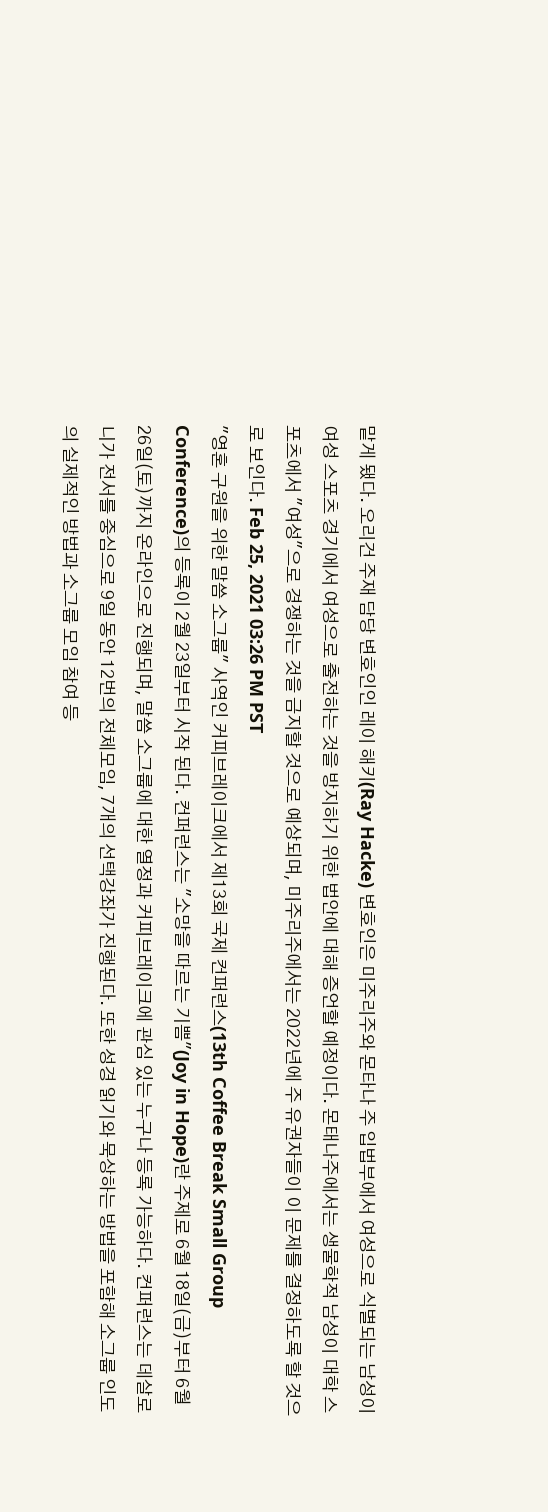맡게 됐다. 오리건 주재 담당 변호인인 레이 해키(Ray Hacke) 변호인은 미주리주와 몬타나 주 입법부에서 여성으로 식별되는 남성이 여성 스포츠 경기에서 여성으로 출전하는 것을 방지하기 위한 법안에 대해 증언할 예정이다. 몬태나주에서는 생물학적 남성이 대학 스포츠에서 "여성"으로 경쟁하는 것을 금지할 것으로 예상되며, 미주리주에서는 2022년에 주 유권자들이 이 문제를 결정하도록 할 것으로 보인다. Feb 25, 2021 03:26 PM PST
"영혼 구원을 위한 말씀 소그룹" 사역인 커피브레이크에서 제13회 국제 컨퍼런스(13th Coffee Break Small Group Conference)의 등록이 2월 23일부터 시작 된다. 컨퍼런스는 "소망을 따르는 기쁨"(Joy in Hope)란 주제로 6월 18일(금)부터 6월 26일(토)까지 온라인으로 진행되며, 말씀 소그룹에 대한 열정과 커피브레이크에 관심 있는 누구나 등록 가능하다. 컨퍼런스는 데살로니가 전서를 중심으로 9일 동안 12번의 전체모임, 7개의 선택강좌가 진행된다. 또한 성경 읽기와 묵상하는 방법을 포함해 소그룹 인도의 실제적인 방법과 소그룹 모임 참여 등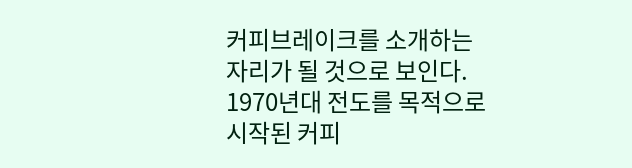커피브레이크를 소개하는 자리가 될 것으로 보인다. 1970년대 전도를 목적으로 시작된 커피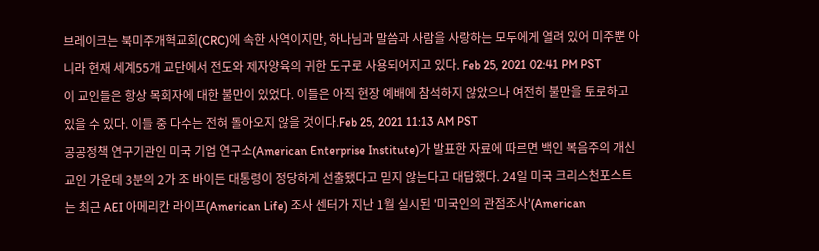브레이크는 북미주개혁교회(CRC)에 속한 사역이지만, 하나님과 말씀과 사람을 사랑하는 모두에게 열려 있어 미주뿐 아니라 현재 세계55개 교단에서 전도와 제자양육의 귀한 도구로 사용되어지고 있다. Feb 25, 2021 02:41 PM PST
이 교인들은 항상 목회자에 대한 불만이 있었다. 이들은 아직 현장 예배에 참석하지 않았으나 여전히 불만을 토로하고 있을 수 있다. 이들 중 다수는 전혀 돌아오지 않을 것이다.Feb 25, 2021 11:13 AM PST
공공정책 연구기관인 미국 기업 연구소(American Enterprise Institute)가 발표한 자료에 따르면 백인 복음주의 개신교인 가운데 3분의 2가 조 바이든 대통령이 정당하게 선출됐다고 믿지 않는다고 대답했다. 24일 미국 크리스천포스트는 최근 AEI 아메리칸 라이프(American Life) 조사 센터가 지난 1월 실시된 '미국인의 관점조사'(American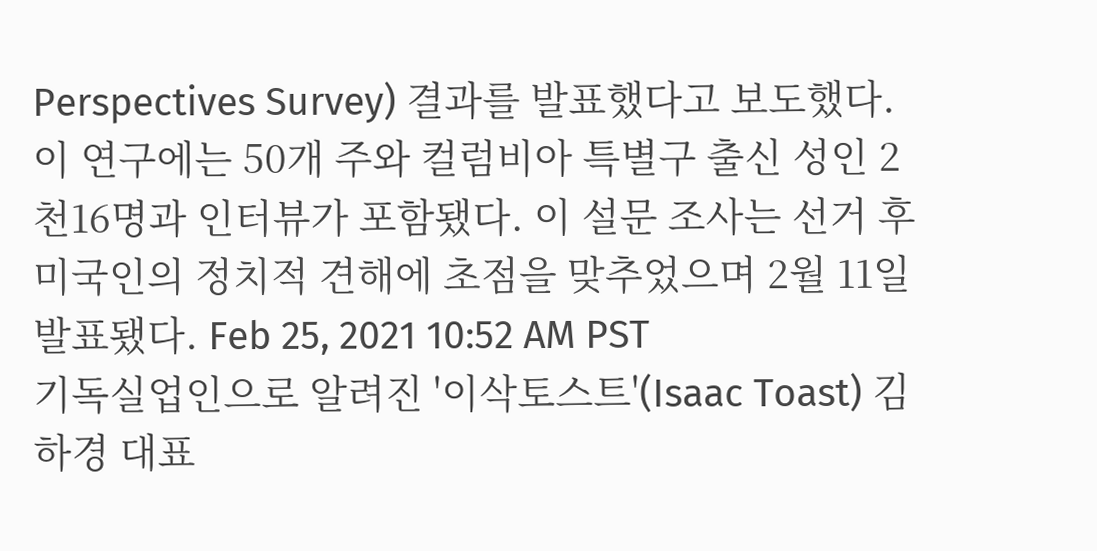Perspectives Survey) 결과를 발표했다고 보도했다. 이 연구에는 50개 주와 컬럼비아 특별구 출신 성인 2천16명과 인터뷰가 포함됐다. 이 설문 조사는 선거 후 미국인의 정치적 견해에 초점을 맞추었으며 2월 11일 발표됐다. Feb 25, 2021 10:52 AM PST
기독실업인으로 알려진 '이삭토스트'(Isaac Toast) 김하경 대표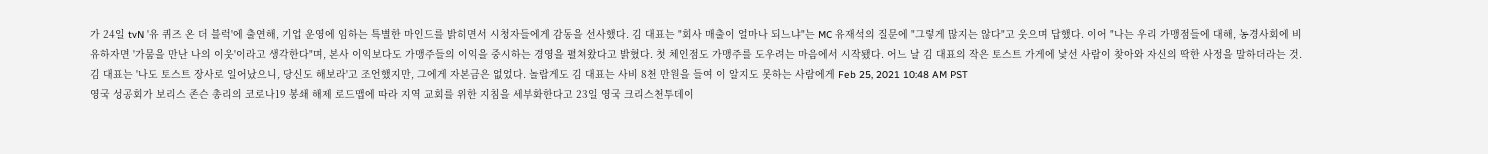가 24일 tvN '유 퀴즈 온 더 블럭'에 출연해, 기업 운영에 임하는 특별한 마인드를 밝히면서 시청자들에게 감동을 선사했다. 김 대표는 "회사 매출이 얼마나 되느냐"는 MC 유재석의 질문에 "그렇게 많지는 않다"고 웃으며 답했다. 이어 "나는 우리 가맹점들에 대해, 농경사회에 비유하자면 '가뭄을 만난 나의 이웃'이라고 생각한다"며, 본사 이익보다도 가맹주들의 이익을 중시하는 경영을 펼쳐왔다고 밝혔다. 첫 체인점도 가맹주를 도우려는 마음에서 시작됐다. 어느 날 김 대표의 작은 토스트 가게에 낯선 사람이 찾아와 자신의 딱한 사정을 말하더라는 것. 김 대표는 '나도 토스트 장사로 일어났으니, 당신도 해보라'고 조언했지만, 그에게 자본금은 없었다. 놀랍게도 김 대표는 사비 8천 만원을 들여 이 알지도 못하는 사람에게 Feb 25, 2021 10:48 AM PST
영국 성공회가 보리스 존슨 총리의 코로나19 봉쇄 해제 로드맵에 따라 지역 교회를 위한 지침을 세부화한다고 23일 영국 크리스천투데이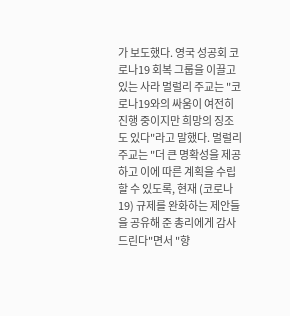가 보도했다. 영국 성공회 코로나19 회복 그룹을 이끌고 있는 사라 멀럴리 주교는 "코로나19와의 싸움이 여전히 진행 중이지만 희망의 징조도 있다"라고 말했다. 멀럴리 주교는 "더 큰 명확성을 제공하고 이에 따른 계획을 수립할 수 있도록, 현재 (코로나19) 규제를 완화하는 제안들을 공유해 준 총리에게 감사드린다"면서 "향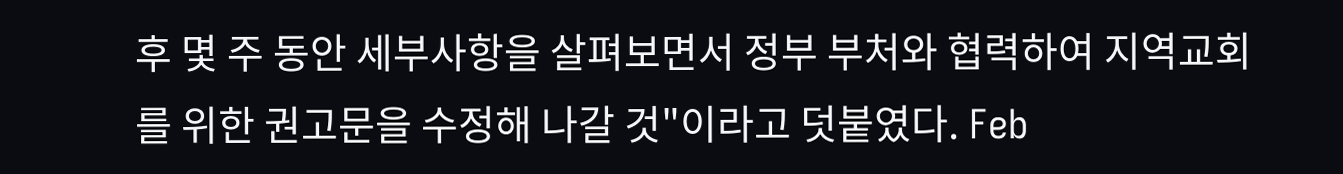후 몇 주 동안 세부사항을 살펴보면서 정부 부처와 협력하여 지역교회를 위한 권고문을 수정해 나갈 것"이라고 덧붙였다. Feb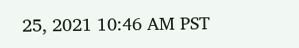25, 2021 10:46 AM PST